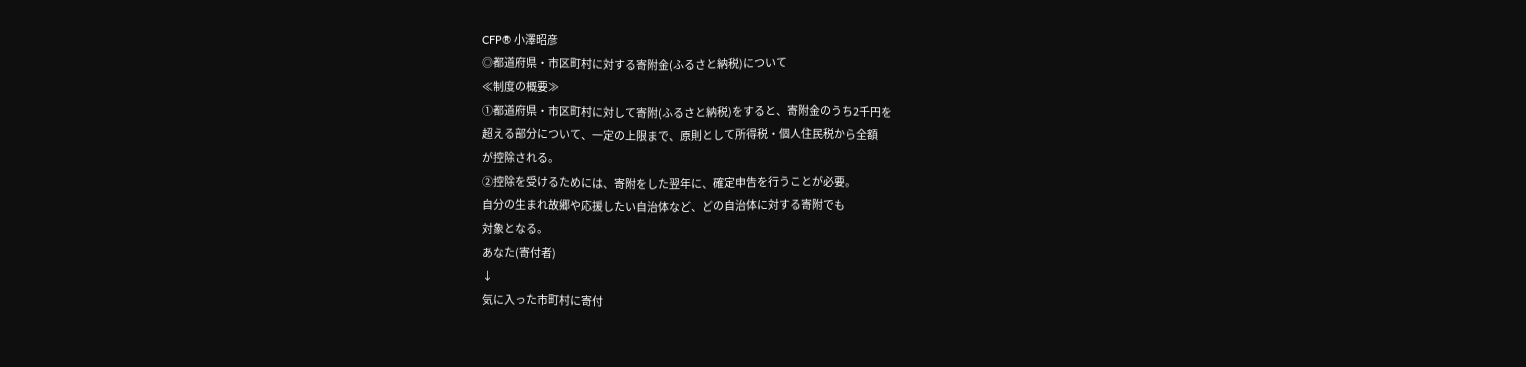CFP® 小澤昭彦
◎都道府県・市区町村に対する寄附金(ふるさと納税)について
≪制度の概要≫
①都道府県・市区町村に対して寄附(ふるさと納税)をすると、寄附金のうち2千円を
超える部分について、一定の上限まで、原則として所得税・個人住民税から全額
が控除される。
②控除を受けるためには、寄附をした翌年に、確定申告を行うことが必要。
自分の生まれ故郷や応援したい自治体など、どの自治体に対する寄附でも
対象となる。
あなた(寄付者)
↓
気に入った市町村に寄付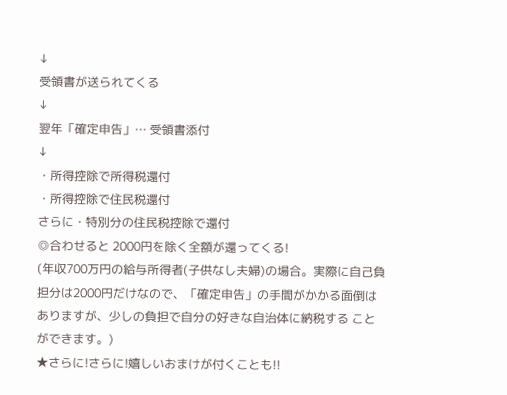↓
受領書が送られてくる
↓
翌年「確定申告」… 受領書添付
↓
・所得控除で所得税還付
・所得控除で住民税還付
さらに・特別分の住民税控除で還付
◎合わせると 2000円を除く全額が還ってくる!
(年収700万円の給与所得者(子供なし夫婦)の場合。実際に自己負担分は2000円だけなので、「確定申告」の手間がかかる面倒はありますが、少しの負担で自分の好きな自治体に納税する ことができます。)
★さらに!さらに!嬉しいおまけが付くことも!!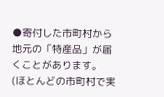●寄付した市町村から地元の「特産品」が届くことがあります。
(ほとんどの市町村で実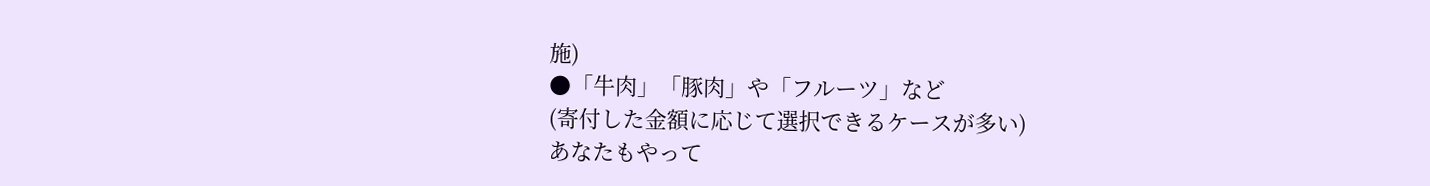施)
●「牛肉」「豚肉」や「フルーツ」など
(寄付した金額に応じて選択できるケースが多い)
あなたもやって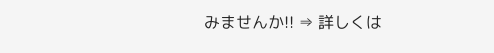みませんか!! ⇒ 詳しくは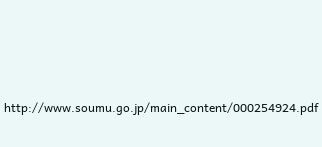http://www.soumu.go.jp/main_content/000254924.pdf